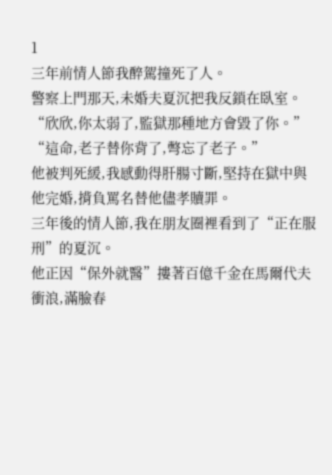1
三年前情人節我醉駕撞死了人。
警察上門那天,未婚夫夏沉把我反鎖在臥室。
“欣欣,你太弱了,監獄那種地方會毀了你。”
“這命,老子替你背了,彆忘了老子。”
他被判死緩,我感動得肝腸寸斷,堅持在獄中與他完婚,揹負罵名替他儘孝贖罪。
三年後的情人節,我在朋友圈裡看到了“正在服刑”的夏沉。
他正因“保外就醫”摟著百億千金在馬爾代夫衝浪,滿臉春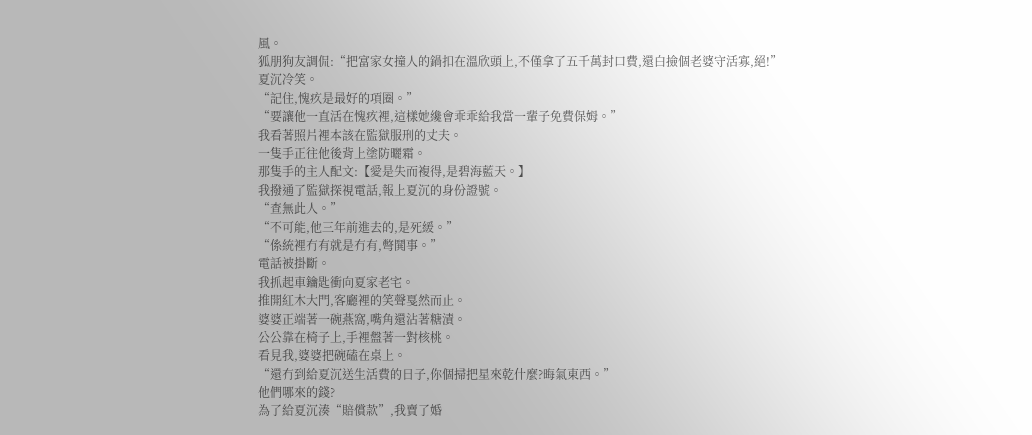風。
狐朋狗友調侃:“把富家女撞人的鍋扣在溫欣頭上,不僅拿了五千萬封口費,還白撿個老婆守活寡,絕!”
夏沉冷笑。
“記住,愧疚是最好的項圈。”
“要讓他一直活在愧疚裡,這樣她纔會乖乖給我當一輩子免費保姆。”
我看著照片裡本該在監獄服刑的丈夫。
一隻手正往他後背上塗防曬霜。
那隻手的主人配文:【愛是失而複得,是碧海藍天。】
我撥通了監獄探視電話,報上夏沉的身份證號。
“查無此人。”
“不可能,他三年前進去的,是死緩。”
“係統裡冇有就是冇有,彆鬨事。”
電話被掛斷。
我抓起車鑰匙衝向夏家老宅。
推開紅木大門,客廳裡的笑聲戛然而止。
婆婆正端著一碗燕窩,嘴角還沾著糖漬。
公公靠在椅子上,手裡盤著一對核桃。
看見我,婆婆把碗磕在桌上。
“還冇到給夏沉送生活費的日子,你個掃把星來乾什麼?晦氣東西。”
他們哪來的錢?
為了給夏沉湊“賠償款”,我賣了婚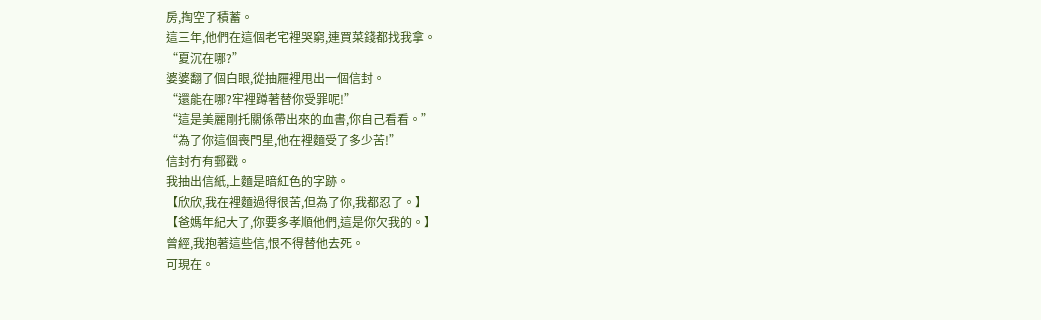房,掏空了積蓄。
這三年,他們在這個老宅裡哭窮,連買菜錢都找我拿。
“夏沉在哪?”
婆婆翻了個白眼,從抽屜裡甩出一個信封。
“還能在哪?牢裡蹲著替你受罪呢!”
“這是美麗剛托關係帶出來的血書,你自己看看。”
“為了你這個喪門星,他在裡麵受了多少苦!”
信封冇有郵戳。
我抽出信紙,上麵是暗紅色的字跡。
【欣欣,我在裡麵過得很苦,但為了你,我都忍了。】
【爸媽年紀大了,你要多孝順他們,這是你欠我的。】
曾經,我抱著這些信,恨不得替他去死。
可現在。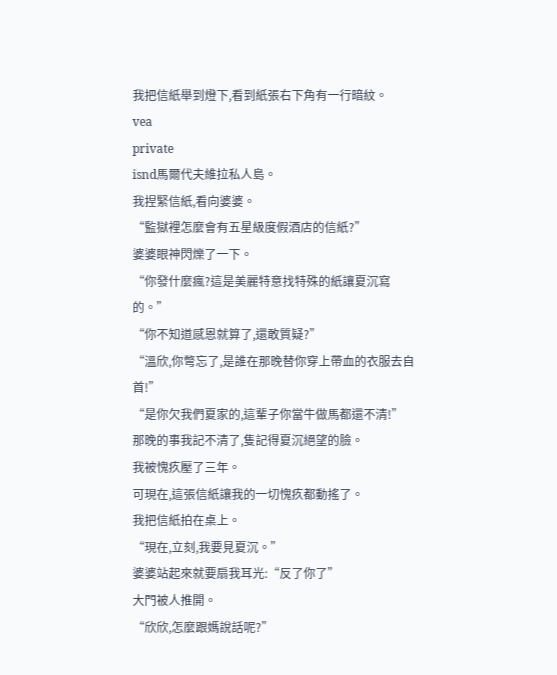我把信紙舉到燈下,看到紙張右下角有一行暗紋。
vea
private
isnd馬爾代夫維拉私人島。
我捏緊信紙,看向婆婆。
“監獄裡怎麼會有五星級度假酒店的信紙?”
婆婆眼神閃爍了一下。
“你發什麼瘋?這是美麗特意找特殊的紙讓夏沉寫的。”
“你不知道感恩就算了,還敢質疑?”
“溫欣,你彆忘了,是誰在那晚替你穿上帶血的衣服去自首!”
“是你欠我們夏家的,這輩子你當牛做馬都還不清!”
那晚的事我記不清了,隻記得夏沉絕望的臉。
我被愧疚壓了三年。
可現在,這張信紙讓我的一切愧疚都動搖了。
我把信紙拍在桌上。
“現在,立刻,我要見夏沉。”
婆婆站起來就要扇我耳光:“反了你了”
大門被人推開。
“欣欣,怎麼跟媽說話呢?”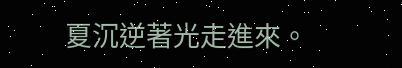夏沉逆著光走進來。